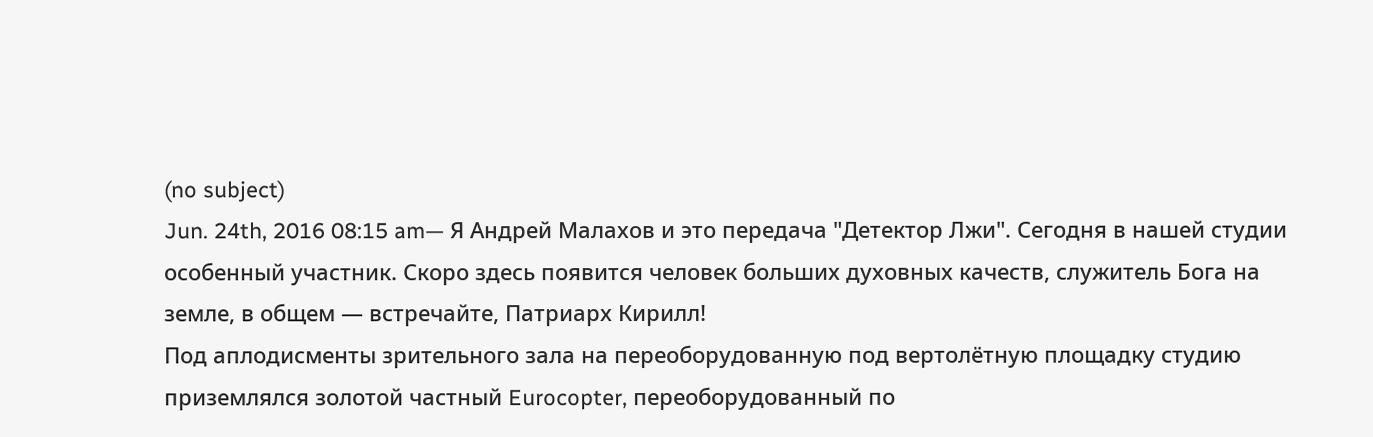(no subject)
Jun. 24th, 2016 08:15 am— Я Андрей Малахов и это передача "Детектор Лжи". Сегодня в нашей студии особенный участник. Скоро здесь появится человек больших духовных качеств, служитель Бога на земле, в общем — встречайте, Патриарх Кирилл!
Под аплодисменты зрительного зала на переоборудованную под вертолётную площадку студию приземлялся золотой частный Eurocopter, переоборудованный по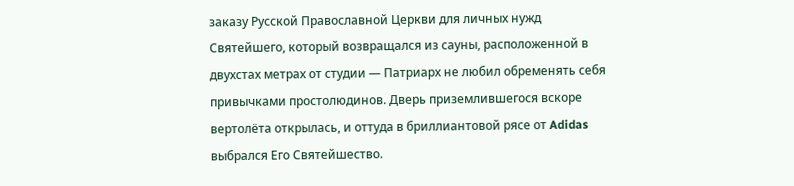заказу Русской Православной Церкви для личных нужд Святейшего, который возвращался из сауны, расположенной в двухстах метрах от студии — Патриарх не любил обременять себя привычками простолюдинов. Дверь приземлившегося вскоре вертолёта открылась, и оттуда в бриллиантовой рясе от Adidas выбрался Его Святейшество.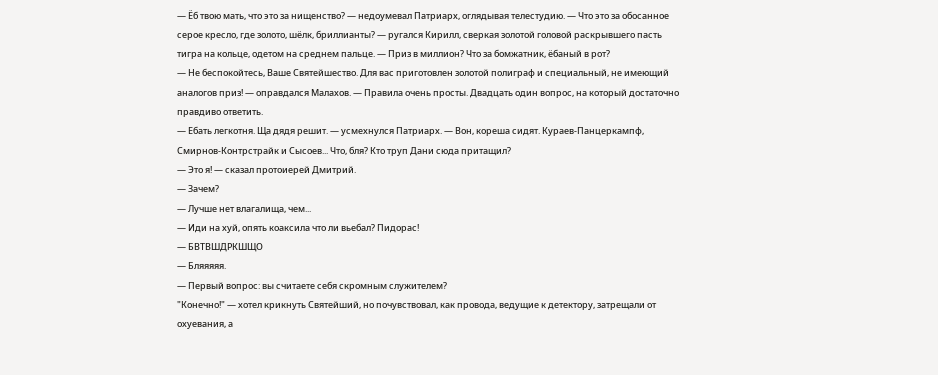— Ёб твою мать, что это за нищенство? — недоумевал Патриарх, оглядывая телестудию. — Что это за обосанное серое кресло, где золото, шёлк, бриллианты? — ругался Кирилл, сверкая золотой головой раскрывшего пасть тигра на кольце, одетом на среднем пальце. — Приз в миллион? Что за бомжатник, ёбаный в рот?
— Не беспокойтесь, Ваше Святейшество. Для вас приготовлен золотой полиграф и специальный, не имеющий аналогов приз! — оправдался Малахов. — Правила очень просты. Двадцать один вопрос, на который достаточно правдиво ответить.
— Ебать легкотня. Ща дядя решит. — усмехнулся Патриарх. — Вон, кореша сидят. Кураев-Панцеркампф, Смирнов-Контрстрайк и Сысоев... Что, бля? Кто труп Дани сюда притащил?
— Это я! — сказал протоиерей Дмитрий.
— Зачем?
— Лучше нет влагалища, чем...
— Иди на хуй, опять коаксила что ли вьебал? Пидорас!
— БВТВШДРКШЩО
— Бляяяяя.
— Первый вопрос: вы считаете себя скромным служителем?
"Конечно!" — хотел крикнуть Святейший, но почувствовал, как провода, ведущие к детектору, затрещали от охуевания, а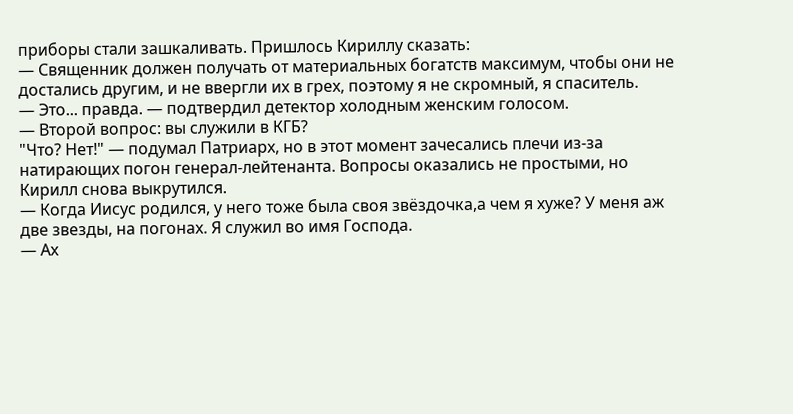приборы стали зашкаливать. Пришлось Кириллу сказать:
— Священник должен получать от материальных богатств максимум, чтобы они не достались другим, и не ввергли их в грех, поэтому я не скромный, я спаситель.
— Это... правда. — подтвердил детектор холодным женским голосом.
— Второй вопрос: вы служили в КГБ?
"Что? Нет!" — подумал Патриарх, но в этот момент зачесались плечи из-за натирающих погон генерал-лейтенанта. Вопросы оказались не простыми, но Кирилл снова выкрутился.
— Когда Иисус родился, у него тоже была своя звёздочка,а чем я хуже? У меня аж две звезды, на погонах. Я служил во имя Господа.
— Ах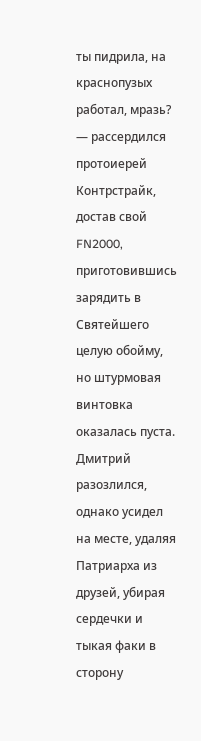ты пидрила, на краснопузых работал, мразь? — рассердился протоиерей Контрстрайк, достав свой FN2000, приготовившись зарядить в Святейшего целую обойму, но штурмовая винтовка оказалась пуста. Дмитрий разозлился, однако усидел на месте, удаляя Патриарха из друзей, убирая сердечки и тыкая факи в сторону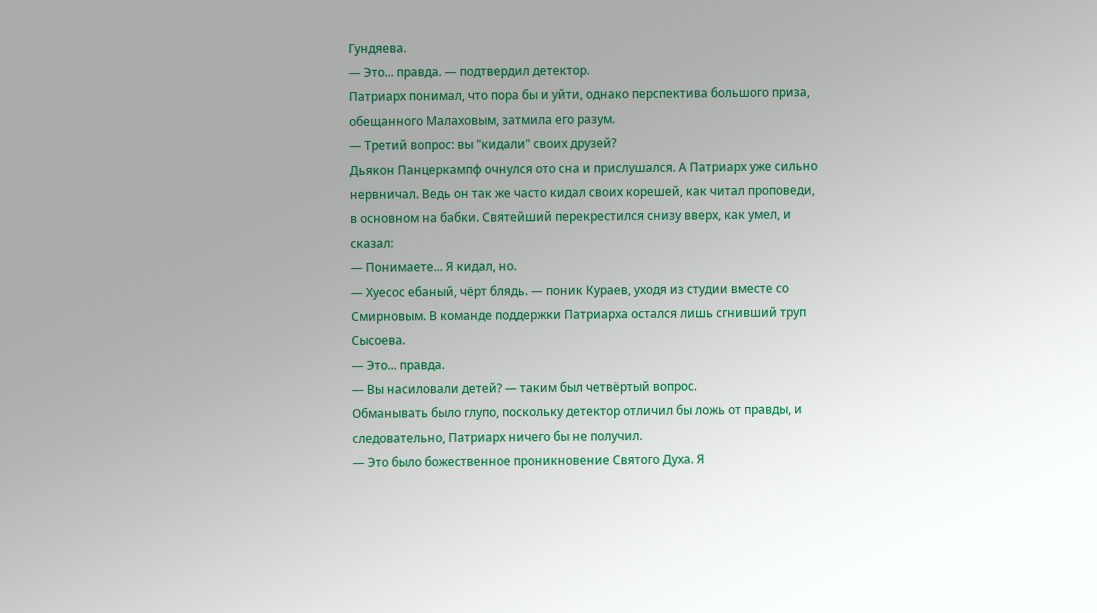Гундяева.
— Это... правда. — подтвердил детектор.
Патриарх понимал, что пора бы и уйти, однако перспектива большого приза, обещанного Малаховым, затмила его разум.
— Третий вопрос: вы "кидали" своих друзей?
Дьякон Панцеркампф очнулся ото сна и прислушался. А Патриарх уже сильно нервничал. Ведь он так же часто кидал своих корешей, как читал проповеди, в основном на бабки. Святейший перекрестился снизу вверх, как умел, и сказал:
— Понимаете... Я кидал, но.
— Хуесос ебаный, чёрт блядь. — поник Кураев, уходя из студии вместе со Смирновым. В команде поддержки Патриарха остался лишь сгнивший труп Сысоева.
— Это... правда.
— Вы насиловали детей? — таким был четвёртый вопрос.
Обманывать было глупо, поскольку детектор отличил бы ложь от правды, и следовательно, Патриарх ничего бы не получил.
— Это было божественное проникновение Святого Духа. Я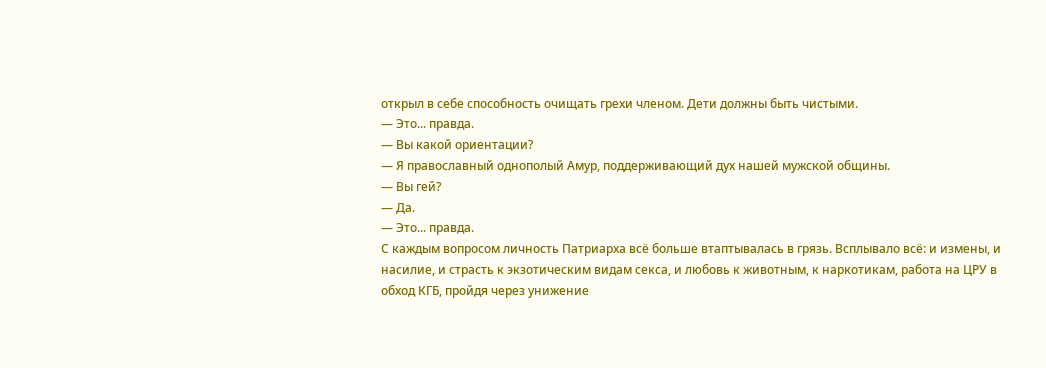открыл в себе способность очищать грехи членом. Дети должны быть чистыми.
— Это... правда.
— Вы какой ориентации?
— Я православный однополый Амур, поддерживающий дух нашей мужской общины.
— Вы гей?
— Да.
— Это... правда.
С каждым вопросом личность Патриарха всё больше втаптывалась в грязь. Всплывало всё: и измены, и насилие, и страсть к экзотическим видам секса, и любовь к животным, к наркотикам, работа на ЦРУ в обход КГБ, пройдя через унижение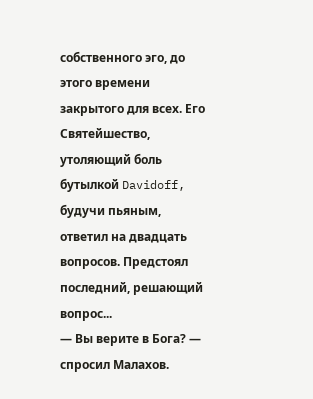собственного эго, до этого времени закрытого для всех. Его Святейшество, утоляющий боль бутылкой Davidoff, будучи пьяным, ответил на двадцать вопросов. Предстоял последний, решающий вопрос...
— Вы верите в Бога? — спросил Малахов.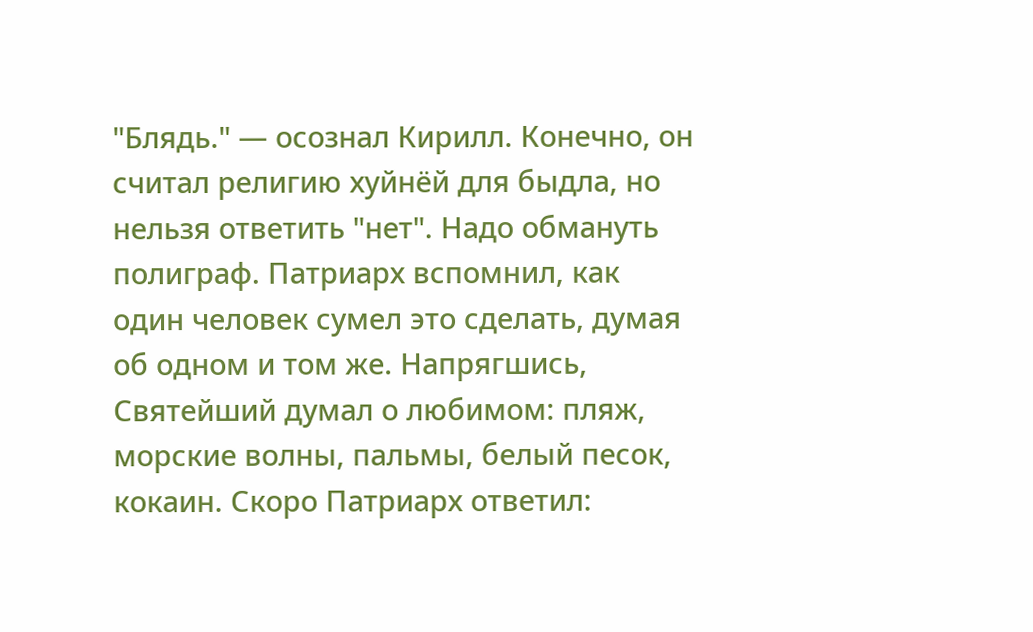"Блядь." — осознал Кирилл. Конечно, он считал религию хуйнёй для быдла, но нельзя ответить "нет". Надо обмануть полиграф. Патриарх вспомнил, как один человек сумел это сделать, думая об одном и том же. Напрягшись, Святейший думал о любимом: пляж, морские волны, пальмы, белый песок, кокаин. Скоро Патриарх ответил: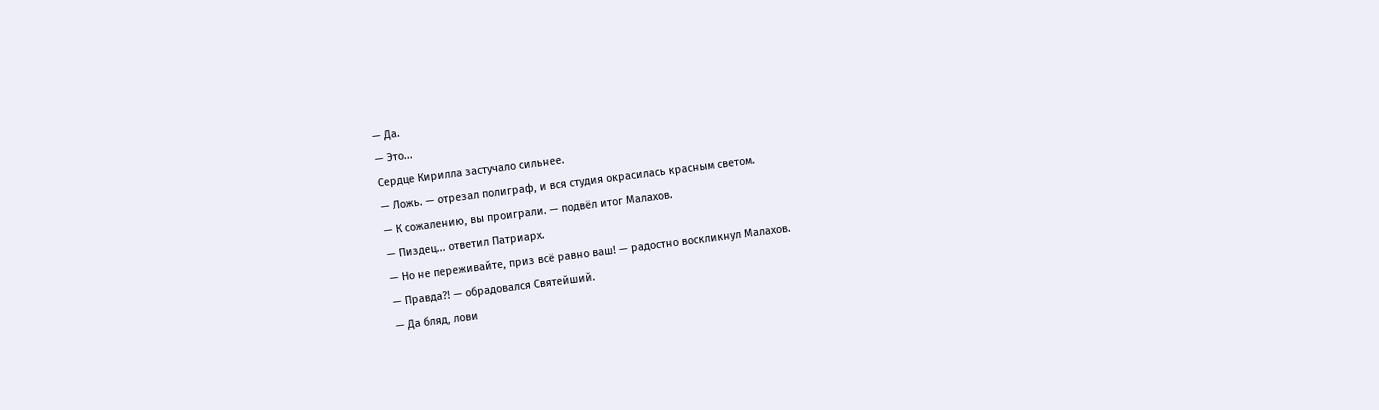— Да.
— Это...
Сердце Кирилла застучало сильнее.
— Ложь. — отрезал полиграф, и вся студия окрасилась красным светом.
— К сожалению, вы проиграли. — подвёл итог Малахов.
— Пиздец... ответил Патриарх.
— Но не переживайте, приз всё равно ваш! — радостно воскликнул Малахов.
— Правда?! — обрадовался Святейший.
— Да бляд, лови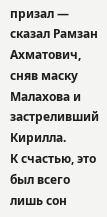призал — сказал Рамзан Ахматович, сняв маску Малахова и застреливший Кирилла.
К счастью, это был всего лишь сон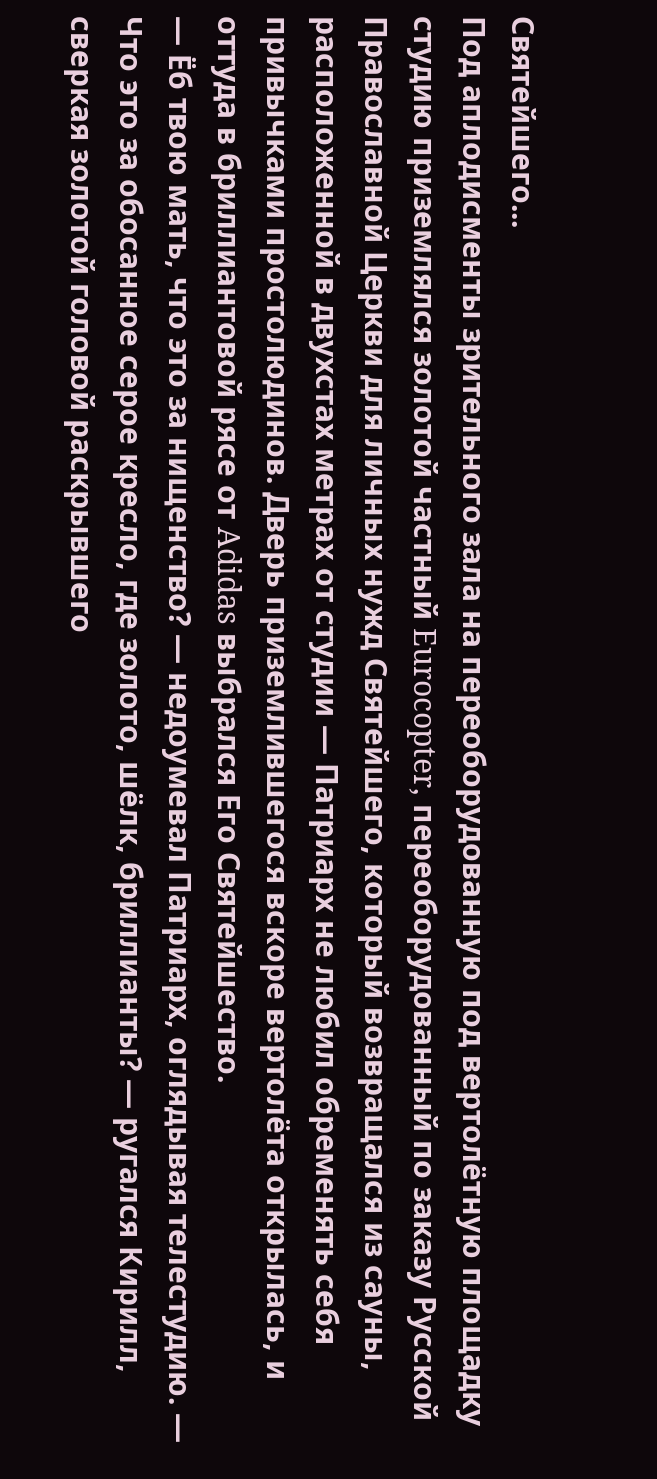Святейшего...
Под аплодисменты зрительного зала на переоборудованную под вертолётную площадку студию приземлялся золотой частный Eurocopter, переоборудованный по заказу Русской Православной Церкви для личных нужд Святейшего, который возвращался из сауны, расположенной в двухстах метрах от студии — Патриарх не любил обременять себя привычками простолюдинов. Дверь приземлившегося вскоре вертолёта открылась, и оттуда в бриллиантовой рясе от Adidas выбрался Его Святейшество.
— Ёб твою мать, что это за нищенство? — недоумевал Патриарх, оглядывая телестудию. — Что это за обосанное серое кресло, где золото, шёлк, бриллианты? — ругался Кирилл, сверкая золотой головой раскрывшего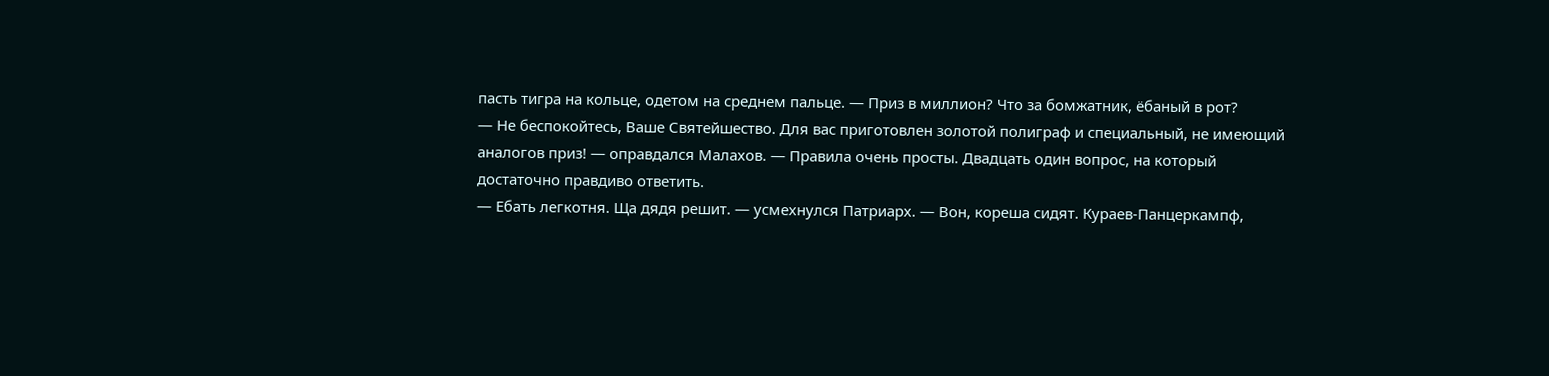пасть тигра на кольце, одетом на среднем пальце. — Приз в миллион? Что за бомжатник, ёбаный в рот?
— Не беспокойтесь, Ваше Святейшество. Для вас приготовлен золотой полиграф и специальный, не имеющий аналогов приз! — оправдался Малахов. — Правила очень просты. Двадцать один вопрос, на который достаточно правдиво ответить.
— Ебать легкотня. Ща дядя решит. — усмехнулся Патриарх. — Вон, кореша сидят. Кураев-Панцеркампф,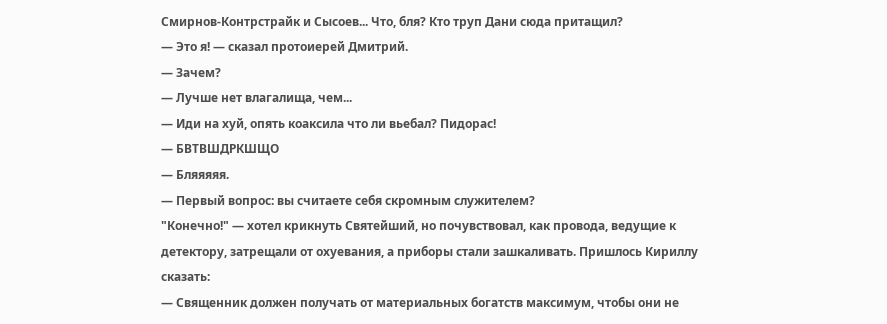Смирнов-Контрстрайк и Сысоев... Что, бля? Кто труп Дани сюда притащил?
— Это я! — сказал протоиерей Дмитрий.
— Зачем?
— Лучше нет влагалища, чем...
— Иди на хуй, опять коаксила что ли вьебал? Пидорас!
— БВТВШДРКШЩО
— Бляяяяя.
— Первый вопрос: вы считаете себя скромным служителем?
"Конечно!" — хотел крикнуть Святейший, но почувствовал, как провода, ведущие к детектору, затрещали от охуевания, а приборы стали зашкаливать. Пришлось Кириллу сказать:
— Священник должен получать от материальных богатств максимум, чтобы они не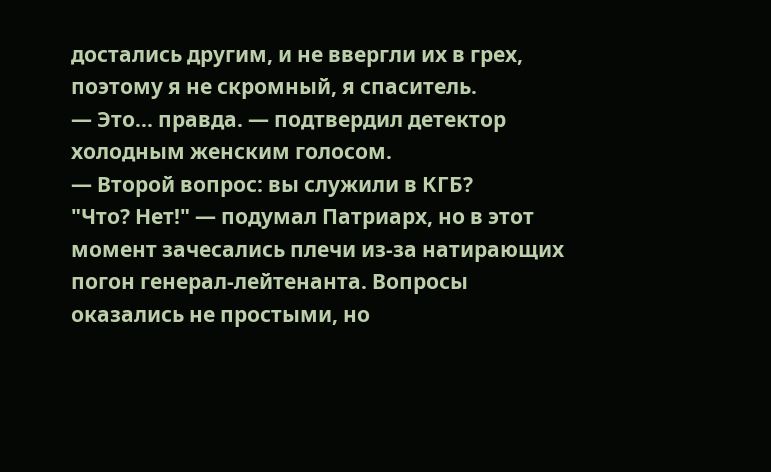достались другим, и не ввергли их в грех, поэтому я не скромный, я спаситель.
— Это... правда. — подтвердил детектор холодным женским голосом.
— Второй вопрос: вы служили в КГБ?
"Что? Нет!" — подумал Патриарх, но в этот момент зачесались плечи из-за натирающих погон генерал-лейтенанта. Вопросы оказались не простыми, но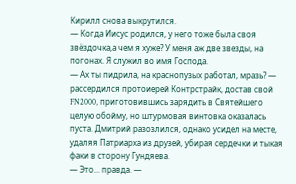Кирилл снова выкрутился.
— Когда Иисус родился, у него тоже была своя звёздочка,а чем я хуже? У меня аж две звезды, на погонах. Я служил во имя Господа.
— Ах ты пидрила, на краснопузых работал, мразь? — рассердился протоиерей Контрстрайк, достав свой FN2000, приготовившись зарядить в Святейшего целую обойму, но штурмовая винтовка оказалась пуста. Дмитрий разозлился, однако усидел на месте, удаляя Патриарха из друзей, убирая сердечки и тыкая факи в сторону Гундяева.
— Это... правда. —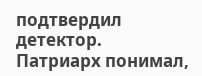подтвердил детектор.
Патриарх понимал,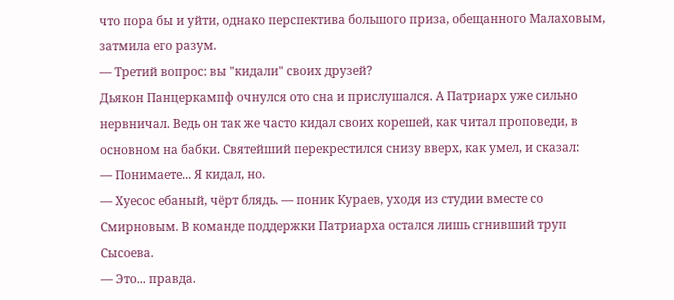что пора бы и уйти, однако перспектива большого приза, обещанного Малаховым, затмила его разум.
— Третий вопрос: вы "кидали" своих друзей?
Дьякон Панцеркампф очнулся ото сна и прислушался. А Патриарх уже сильно нервничал. Ведь он так же часто кидал своих корешей, как читал проповеди, в основном на бабки. Святейший перекрестился снизу вверх, как умел, и сказал:
— Понимаете... Я кидал, но.
— Хуесос ебаный, чёрт блядь. — поник Кураев, уходя из студии вместе со Смирновым. В команде поддержки Патриарха остался лишь сгнивший труп Сысоева.
— Это... правда.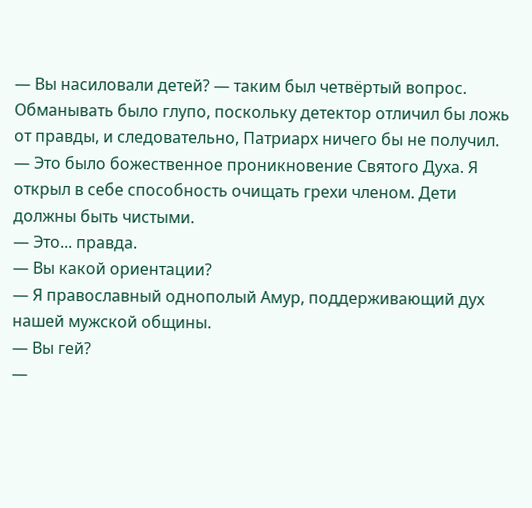— Вы насиловали детей? — таким был четвёртый вопрос.
Обманывать было глупо, поскольку детектор отличил бы ложь от правды, и следовательно, Патриарх ничего бы не получил.
— Это было божественное проникновение Святого Духа. Я открыл в себе способность очищать грехи членом. Дети должны быть чистыми.
— Это... правда.
— Вы какой ориентации?
— Я православный однополый Амур, поддерживающий дух нашей мужской общины.
— Вы гей?
—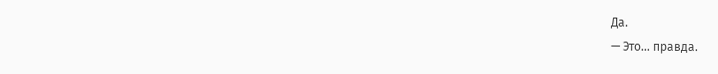Да.
— Это... правда.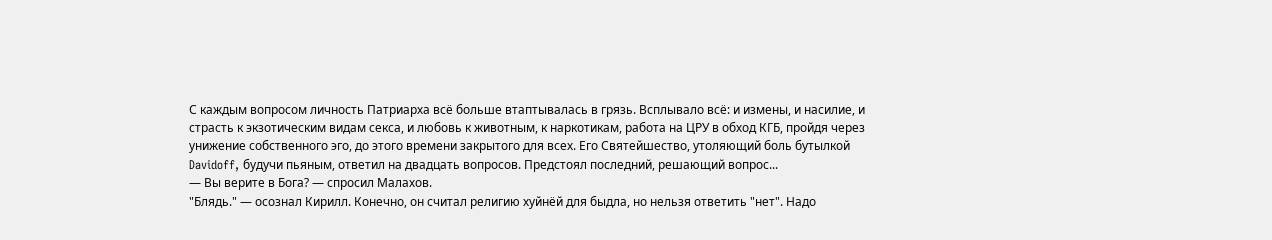С каждым вопросом личность Патриарха всё больше втаптывалась в грязь. Всплывало всё: и измены, и насилие, и страсть к экзотическим видам секса, и любовь к животным, к наркотикам, работа на ЦРУ в обход КГБ, пройдя через унижение собственного эго, до этого времени закрытого для всех. Его Святейшество, утоляющий боль бутылкой Davidoff, будучи пьяным, ответил на двадцать вопросов. Предстоял последний, решающий вопрос...
— Вы верите в Бога? — спросил Малахов.
"Блядь." — осознал Кирилл. Конечно, он считал религию хуйнёй для быдла, но нельзя ответить "нет". Надо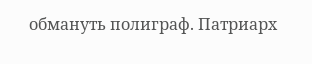обмануть полиграф. Патриарх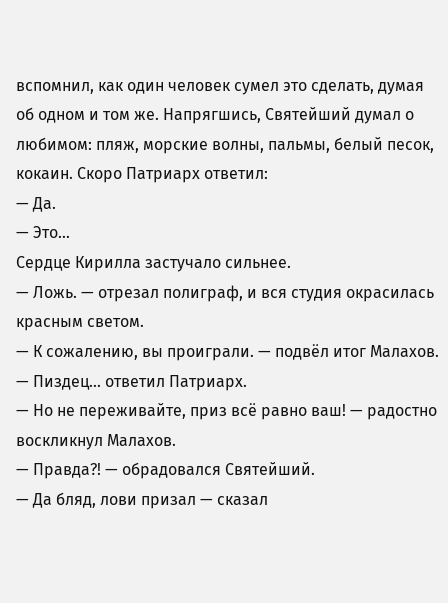вспомнил, как один человек сумел это сделать, думая об одном и том же. Напрягшись, Святейший думал о любимом: пляж, морские волны, пальмы, белый песок, кокаин. Скоро Патриарх ответил:
— Да.
— Это...
Сердце Кирилла застучало сильнее.
— Ложь. — отрезал полиграф, и вся студия окрасилась красным светом.
— К сожалению, вы проиграли. — подвёл итог Малахов.
— Пиздец... ответил Патриарх.
— Но не переживайте, приз всё равно ваш! — радостно воскликнул Малахов.
— Правда?! — обрадовался Святейший.
— Да бляд, лови призал — сказал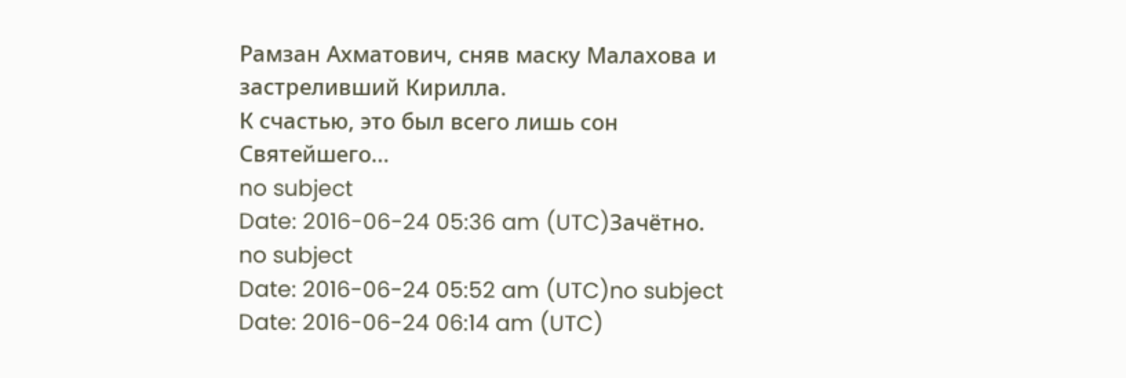Рамзан Ахматович, сняв маску Малахова и застреливший Кирилла.
К счастью, это был всего лишь сон Святейшего...
no subject
Date: 2016-06-24 05:36 am (UTC)Зачётно.
no subject
Date: 2016-06-24 05:52 am (UTC)no subject
Date: 2016-06-24 06:14 am (UTC)